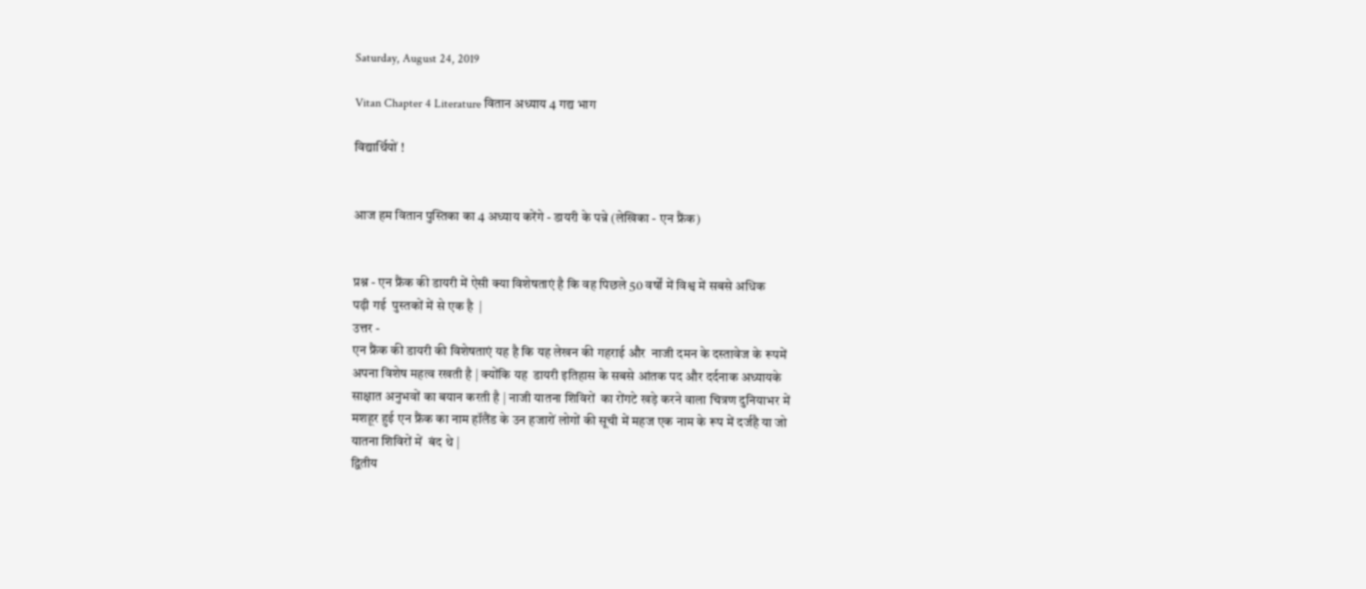Saturday, August 24, 2019

Vitan Chapter 4 Literature वितान अध्याय 4 गद्य भाग

विद्यार्थियों !


आज हम वितान पुस्तिका का 4 अध्याय करेंगे - डायरी के पन्ने (लेखिका - एन फ्रैंक)


प्रश्न - एन फ्रैंक की डायरी में ऐसी क्या विशेषताएं है कि वह पिछले 50 वर्षों में विश्व में सबसे अधिक
पढ़ी गई  पुस्तकों में से एक है  |
उत्तर -
एन फ्रैंक की डायरी की विशेषताएं यह है कि यह लेखन की गहराई और  नाजी दमन के दस्तावेज के रूपमें
अपना विशेष महत्व रखती है | क्योंकि यह  डायरी इतिहास के सबसे आंतक पद और दर्दनाक अध्यायके
साक्षात अनुभवों का बयान करती है | नाजी यातना शिविरों  का रोंगटे खड़े करने वाला चित्रण दुनियाभर में
मशहूर हुई एन फ्रैंक का नाम हॉलैंड के उन हजारों लोगों की सूची में महज एक नाम के रूप में दर्जहै या जो
यातना शिविरों में  बंद थे |
द्वितीय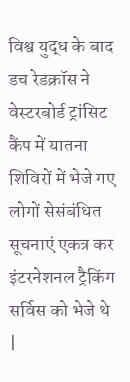विश्व युद्ध के बाद डच रेडक्रॉस ने वेस्टरबोर्ड ट्रांसिट कैंप में यातना शिविरों में भेजे गए लोगों सेसंबंधित
सूचनाएं एकत्र कर इंटरनेशनल ट्रैकिंग सर्विस को भेजे थे |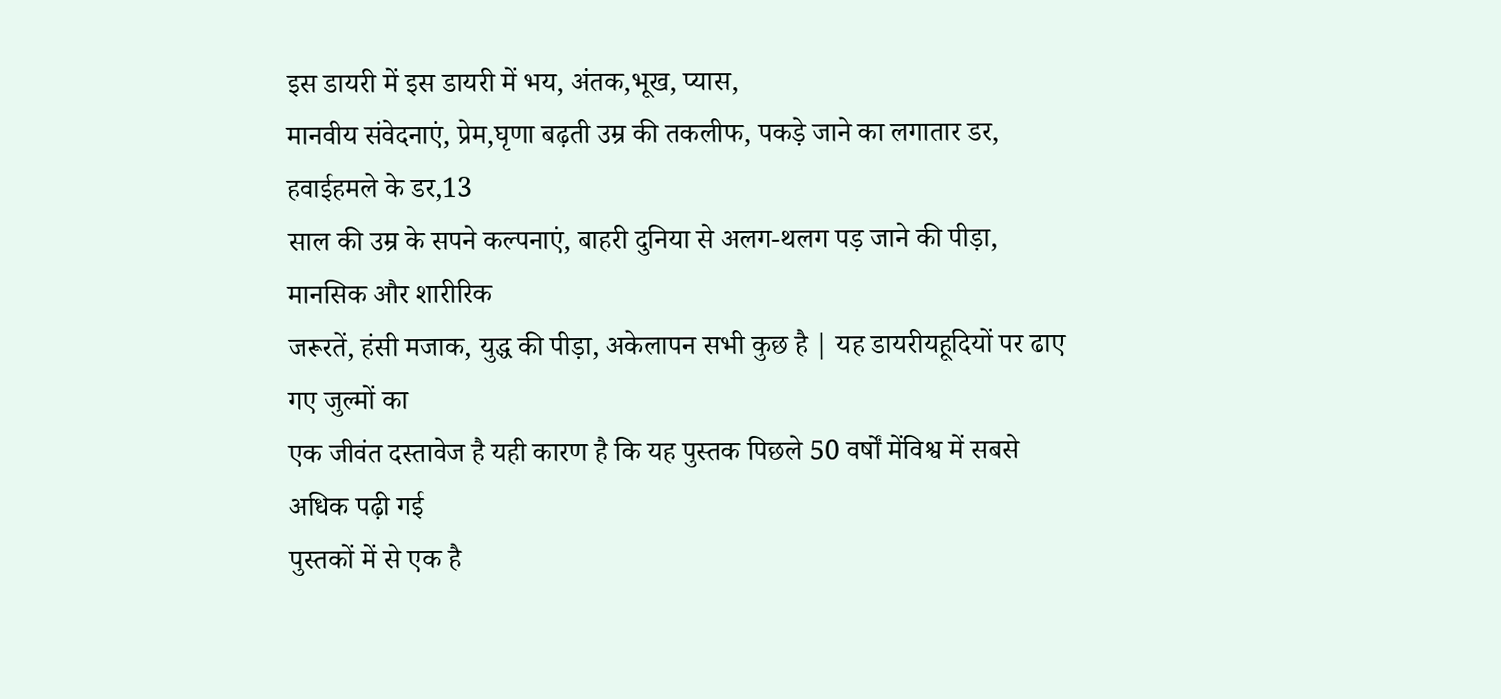इस डायरी में इस डायरी में भय, अंतक,भूख, प्यास,
मानवीय संवेदनाएं, प्रेम,घृणा बढ़ती उम्र की तकलीफ, पकड़े जाने का लगातार डर, हवाईहमले के डर,13
साल की उम्र के सपने कल्पनाएं, बाहरी दुनिया से अलग-थलग पड़ जाने की पीड़ा, मानसिक और शारीरिक
जरूरतें, हंसी मजाक, युद्ध की पीड़ा, अकेलापन सभी कुछ है | यह डायरीयहूदियों पर ढाए गए जुल्मों का
एक जीवंत दस्तावेज है यही कारण है कि यह पुस्तक पिछले 50 वर्षों मेंविश्व में सबसे अधिक पढ़ी गई
पुस्तकों में से एक है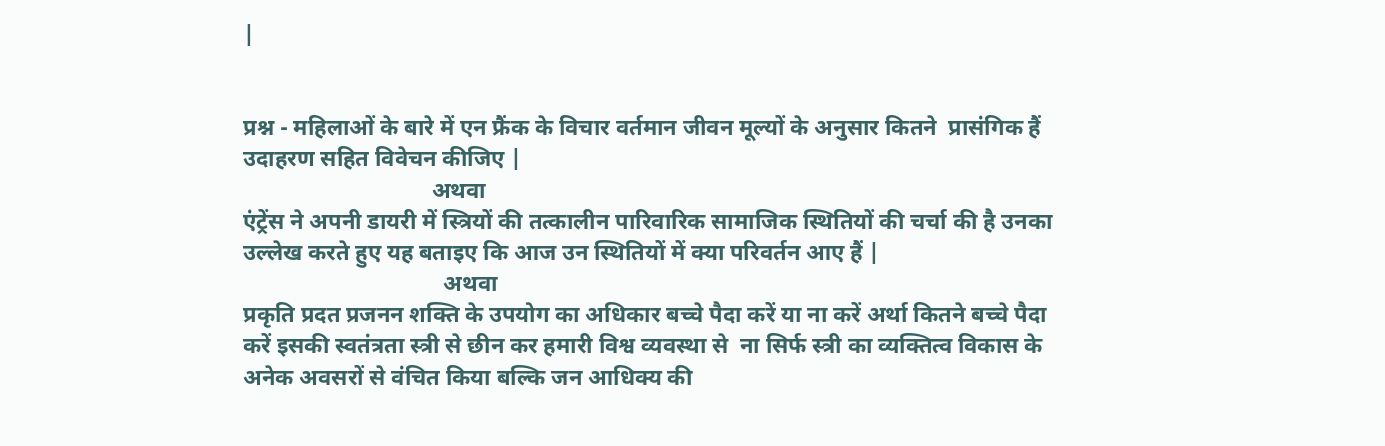|


प्रश्न - महिलाओं के बारे में एन फ्रैंक के विचार वर्तमान जीवन मूल्यों के अनुसार कितने  प्रासंगिक हैं
उदाहरण सहित विवेचन कीजिए |
                                 अथवा
एंट्रेंस ने अपनी डायरी में स्त्रियों की तत्कालीन पारिवारिक सामाजिक स्थितियों की चर्चा की है उनका
उल्लेख करते हुए यह बताइए कि आज उन स्थितियों में क्या परिवर्तन आए हैं |
                                   अथवा
प्रकृति प्रदत प्रजनन शक्ति के उपयोग का अधिकार बच्चे पैदा करें या ना करें अर्था कितने बच्चे पैदा
करें इसकी स्वतंत्रता स्त्री से छीन कर हमारी विश्व व्यवस्था से  ना सिर्फ स्त्री का व्यक्तित्व विकास के
अनेक अवसरों से वंचित किया बल्कि जन आधिक्य की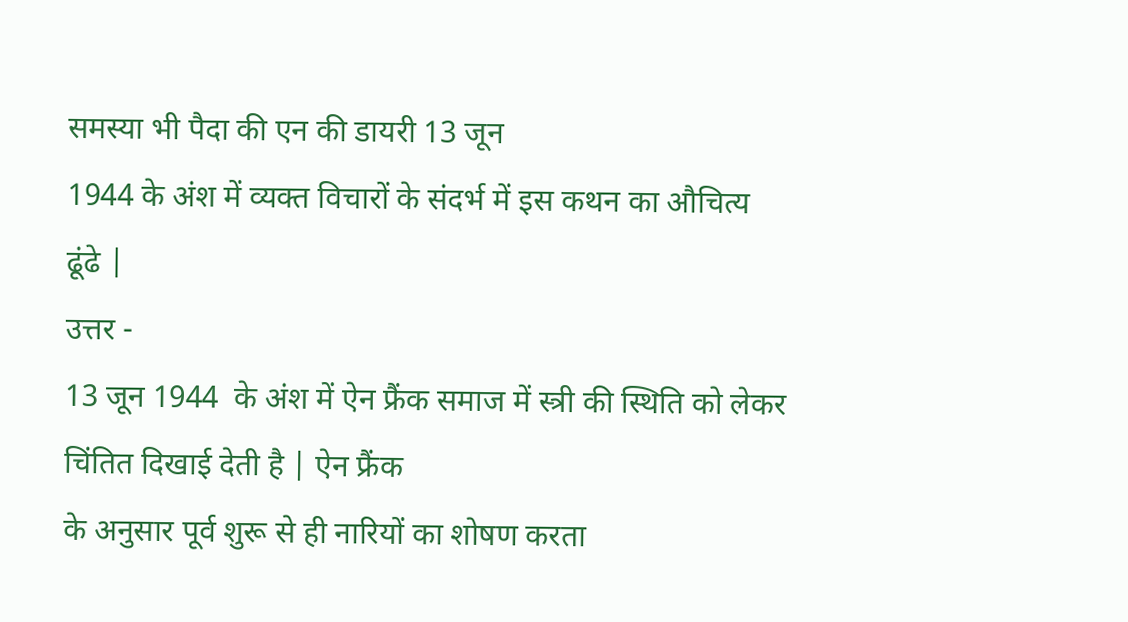समस्या भी पैदा की एन की डायरी 13 जून
1944 के अंश में व्यक्त विचारों के संदर्भ में इस कथन का औचित्य ढूंढे |
उत्तर -
13 जून 1944  के अंश में ऐन फ्रैंक समाज में स्त्री की स्थिति को लेकर चिंतित दिखाई देती है | ऐन फ्रैंक
के अनुसार पूर्व शुरू से ही नारियों का शोषण करता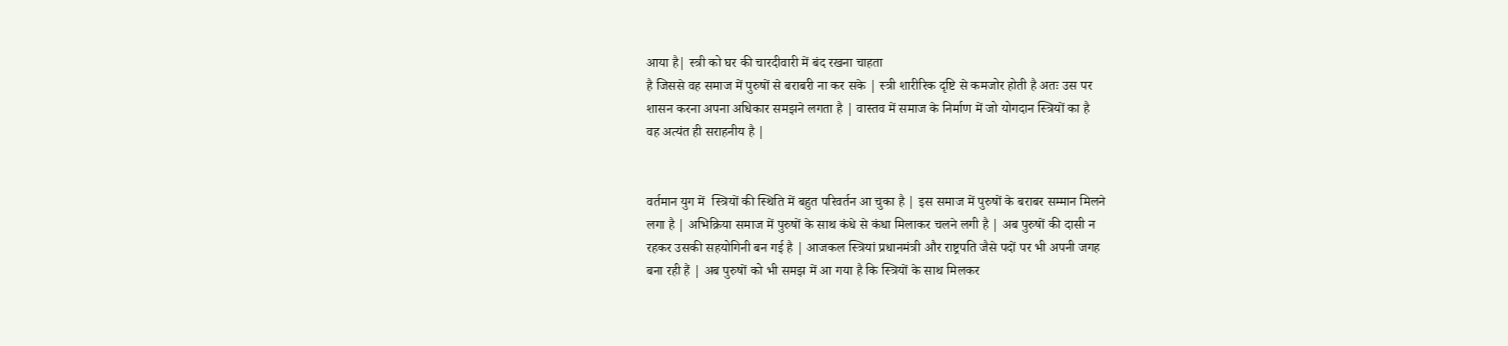आया है| स्त्री को घर की चारदीवारी में बंद रखना चाहता
है जिससे वह समाज में पुरुषों से बराबरी ना कर सके | स्त्री शारीरिक दृष्टि से कमजोर होती है अतः उस पर
शासन करना अपना अधिकार समझने लगता है | वास्तव में समाज के निर्माण में जो योगदान स्त्रियों का है
वह अत्यंत ही सराहनीय है |


वर्तमान युग में  स्त्रियों की स्थिति में बहुत परिवर्तन आ चुका है | इस समाज में पुरुषों के बराबर सम्मान मिलने
लगा है | अभिक्रिया समाज में पुरुषों के साथ कंधे से कंधा मिलाकर चलने लगी है | अब पुरुषों की दासी न
रहकर उसकी सहयोगिनी बन गई है | आजकल स्त्रियां प्रधानमंत्री और राष्ट्रपति जैसे पदों पर भी अपनी जगह
बना रही हैं | अब पुरुषों को भी समझ में आ गया है कि स्त्रियों के साथ मिलकर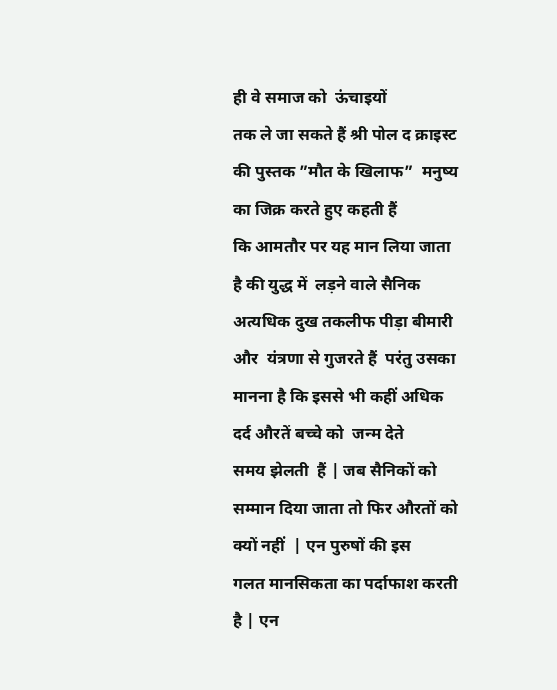ही वे समाज को  ऊंचाइयों
तक ले जा सकते हैं श्री पोल द क्राइस्ट की पुस्तक ”मौत के खिलाफ”  मनुष्य का जिक्र करते हुए कहती हैं
कि आमतौर पर यह मान लिया जाता है की युद्ध में  लड़ने वाले सैनिक अत्यधिक दुख तकलीफ पीड़ा बीमारी
और  यंत्रणा से गुजरते हैं  परंतु उसका मानना है कि इससे भी कहीं अधिक दर्द औरतें बच्चे को  जन्म देते
समय झेलती  हैं | जब सैनिकों को सम्मान दिया जाता तो फिर औरतों को क्यों नहीं  | एन पुरुषों की इस
गलत मानसिकता का पर्दाफाश करती है | एन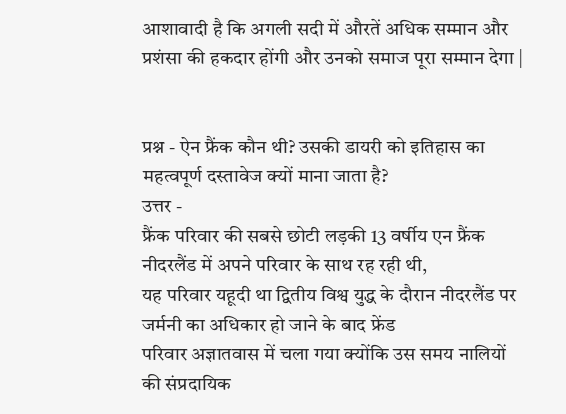आशावादी है कि अगली सदी में औरतें अधिक सम्मान और
प्रशंसा की हकदार होंगी और उनको समाज पूरा सम्मान देगा |


प्रश्न - ऐन फ्रैंक कौन थी? उसकी डायरी को इतिहास का महत्वपूर्ण दस्तावेज क्यों माना जाता है?
उत्तर -
फ्रैंक परिवार की सबसे छोटी लड़की 13 वर्षीय एन फ्रैंक नीदरलैंड में अपने परिवार के साथ रह रही थी,
यह परिवार यहूदी था द्वितीय विश्व युद्ध के दौरान नीदरलैंड पर जर्मनी का अधिकार हो जाने के बाद फ्रेंड
परिवार अज्ञातवास में चला गया क्योंकि उस समय नालियों की संप्रदायिक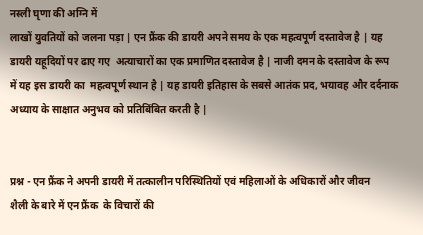नस्ली घृणा की अग्नि में
लाखों युवतियों को जलना पड़ा | एन फ्रैंक की डायरी अपने समय के एक महत्वपूर्ण दस्तावेज है | यह
डायरी यहूदियों पर ढाए गए  अत्याचारों का एक प्रमाणित दस्तावेज है | नाजी दमन के दस्तावेज के रूप
में यह इस डायरी का  महत्वपूर्ण स्थान है | यह डायरी इतिहास के सबसे आतंक प्रद, भयावह और दर्दनाक
अध्याय के साक्षात अनुभव को प्रतिबिंबित करती है |


प्रश्न - एन फ्रैंक ने अपनी डायरी में तत्कालीन परिस्थितियों एवं महिलाओं के अधिकारों और जीवन
शैली के बारे में एन फ्रैंक  के विचारों की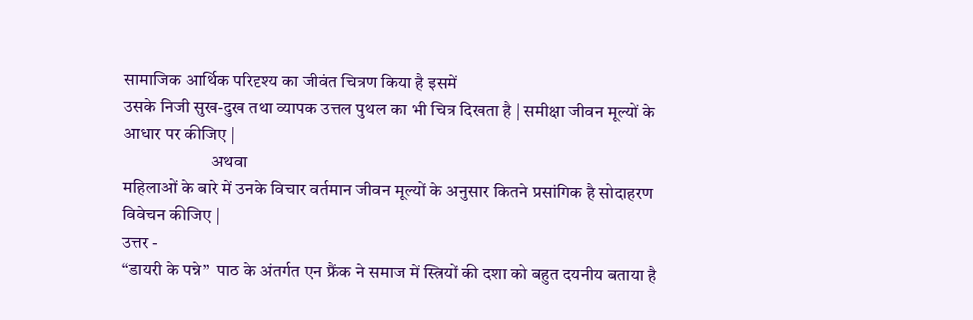सामाजिक आर्थिक परिदृश्य का जीवंत चित्रण किया है इसमें
उसके निजी सुख-दुख तथा व्यापक उत्तल पुथल का भी चित्र दिखता है | समीक्षा जीवन मूल्यों के
आधार पर कीजिए |
                         अथवा
महिलाओं के बारे में उनके विचार वर्तमान जीवन मूल्यों के अनुसार कितने प्रसांगिक है सोदाहरण
विवेचन कीजिए |
उत्तर -
“डायरी के पन्ने”  पाठ के अंतर्गत एन फ्रैंक ने समाज में स्त्रियों की दशा को बहुत दयनीय बताया है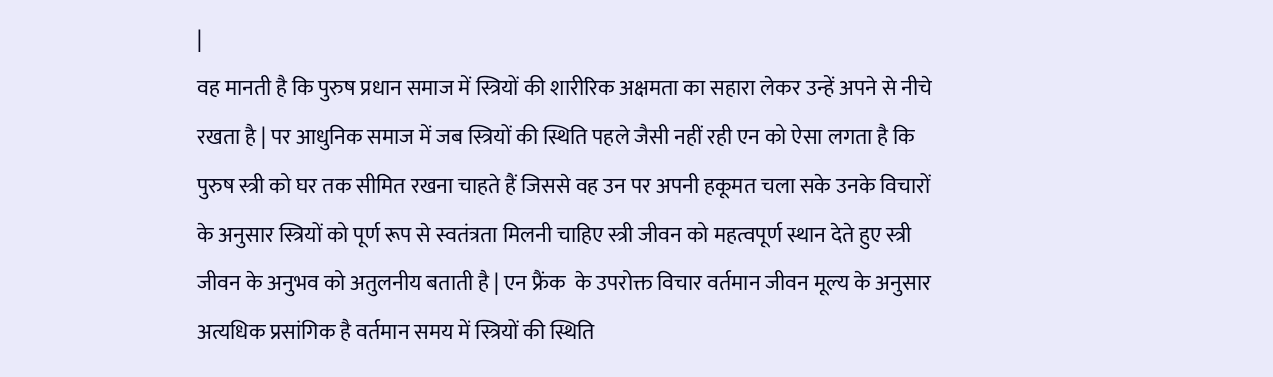|
वह मानती है कि पुरुष प्रधान समाज में स्त्रियों की शारीरिक अक्षमता का सहारा लेकर उन्हें अपने से नीचे
रखता है | पर आधुनिक समाज में जब स्त्रियों की स्थिति पहले जैसी नहीं रही एन को ऐसा लगता है कि
पुरुष स्त्री को घर तक सीमित रखना चाहते हैं जिससे वह उन पर अपनी हकूमत चला सके उनके विचारों
के अनुसार स्त्रियों को पूर्ण रूप से स्वतंत्रता मिलनी चाहिए स्त्री जीवन को महत्वपूर्ण स्थान देते हुए स्त्री
जीवन के अनुभव को अतुलनीय बताती है | एन फ्रैंक  के उपरोक्त विचार वर्तमान जीवन मूल्य के अनुसार
अत्यधिक प्रसांगिक है वर्तमान समय में स्त्रियों की स्थिति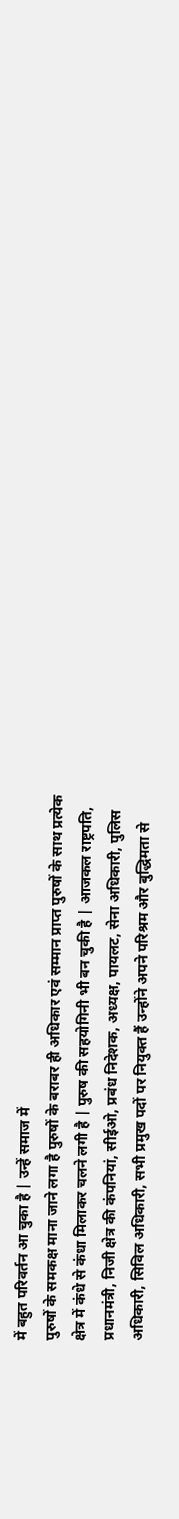में बहुत परिवर्तन आ चुका है | उन्हें समाज में
पुरुषों के समकक्ष माना जाने लगा है पुरुषों के बराबर ही अधिकार एवं सम्मान प्राप्त पुरुषों के साथ प्रत्येक
क्षेत्र में कंधे से कंधा मिलाकर चलने लगी है | पुरुष की सहयोगिनी भी बन चुकी है | आजकल राष्ट्रपति,
प्रधानमंत्री, निजी क्षेत्र की कंपनियां, सीईओ, प्रबंध निदेशक, अध्यक्ष, पायलट, सेना अधिकारी, पुलिस
अधिकारी, सिविल अधिकारी, सभी प्रमुख पदों पर नियुक्त हैं उन्होंने अपने परिश्रम और बुद्धिमता से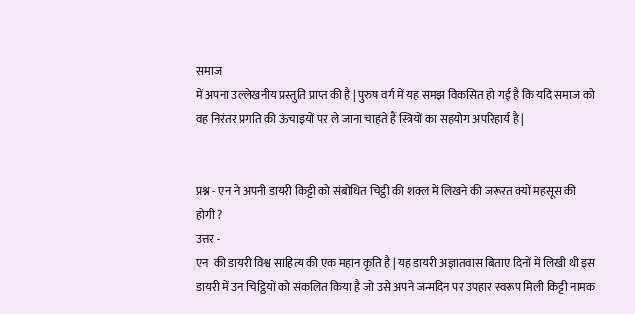समाज
में अपना उल्लेखनीय प्रस्तुति प्राप्त की है | पुरुष वर्ग में यह समझ विकसित हो गई है कि यदि समाज को
वह निरंतर प्रगति की ऊंचाइयों पर ले जाना चाहते हैं स्त्रियों का सहयोग अपरिहार्य है |


प्रश्न - एन ने अपनी डायरी किट्टी को संबोधित चिट्ठी की शक्ल में लिखने की जरूरत क्यों महसूस की
होगी ?
उत्तर -
एन  की डायरी विश्व साहित्य की एक महान कृति है | यह डायरी अज्ञातवास बिताए दिनों में लिखी थी इस
डायरी में उन चिट्ठियों को संकलित किया है जो उसे अपने जन्मदिन पर उपहार स्वरूप मिली किट्टी नामक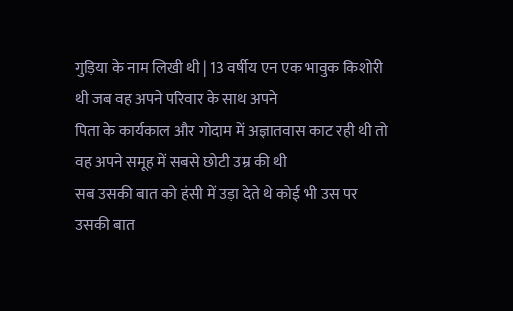गुड़िया के नाम लिखी थी | 13 वर्षीय एन एक भावुक किशोरी थी जब वह अपने परिवार के साथ अपने
पिता के कार्यकाल और गोदाम में अज्ञातवास काट रही थी तो वह अपने समूह में सबसे छोटी उम्र की थी
सब उसकी बात को हंसी में उड़ा देते थे कोई भी उस पर उसकी बात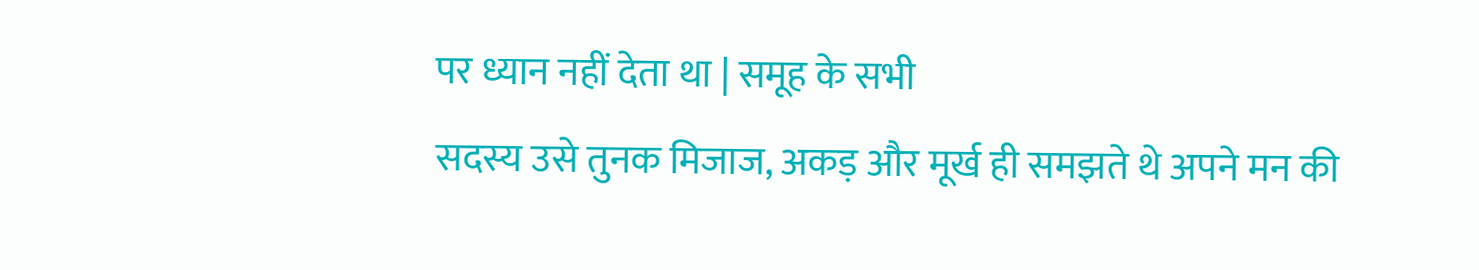पर ध्यान नहीं देता था | समूह के सभी
सदस्य उसे तुनक मिजाज, अकड़ और मूर्ख ही समझते थे अपने मन की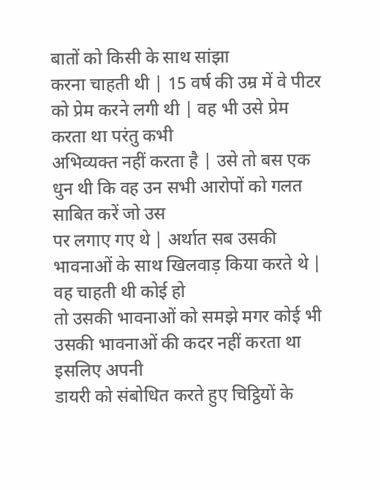बातों को किसी के साथ सांझा
करना चाहती थी | 15 वर्ष की उम्र में वे पीटर को प्रेम करने लगी थी | वह भी उसे प्रेम करता था परंतु कभी
अभिव्यक्त नहीं करता है | उसे तो बस एक धुन थी कि वह उन सभी आरोपों को गलत साबित करें जो उस
पर लगाए गए थे | अर्थात सब उसकी भावनाओं के साथ खिलवाड़ किया करते थे | वह चाहती थी कोई हो
तो उसकी भावनाओं को समझे मगर कोई भी उसकी भावनाओं की कदर नहीं करता था इसलिए अपनी
डायरी को संबोधित करते हुए चिट्ठियों के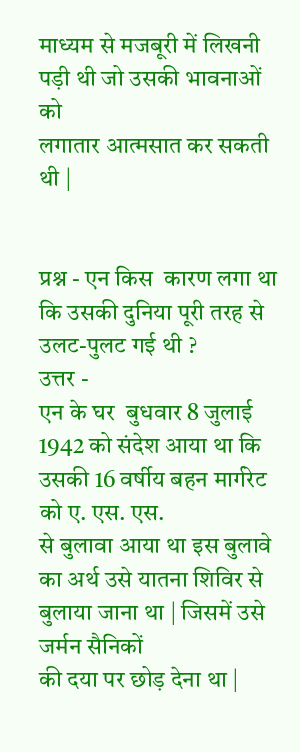माध्यम से मजबूरी में लिखनी पड़ी थी जो उसकी भावनाओं को
लगातार आत्मसात कर सकती थी |


प्रश्न - एन किस  कारण लगा था कि उसकी दुनिया पूरी तरह से उलट-पुलट गई थी ?
उत्तर -
एन के घर  बुधवार 8 जुलाई 1942 को संदेश आया था कि उसकी 16 वर्षीय बहन मार्गरेट को ए. एस. एस.
से बुलावा आया था इस बुलावे का अर्थ उसे यातना शिविर से बुलाया जाना था | जिसमें उसे जर्मन सैनिकों
की दया पर छोड़ देना था |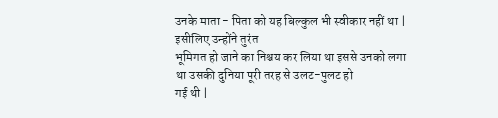उनके माता - पिता को यह बिल्कुल भी स्वीकार नहीं था | इसीलिए उन्होंने तुरंत
भूमिगत हो जाने का निश्चय कर लिया था इससे उनको लगा था उसकी दुनिया पूरी तरह से उलट-पुलट हो
गई थी |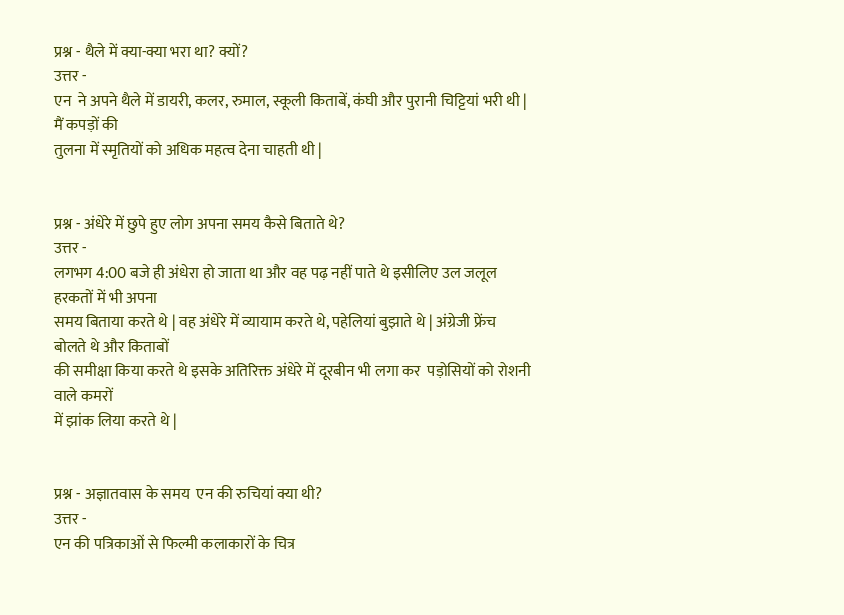प्रश्न - थैले में क्या-क्या भरा था? क्यों?
उत्तर -
एन  ने अपने थैले में डायरी, कलर, रुमाल, स्कूली किताबें, कंघी और पुरानी चिट्टियां भरी थी | मैं कपड़ों की
तुलना में स्मृतियों को अधिक महत्व देना चाहती थी |


प्रश्न - अंधेरे में छुपे हुए लोग अपना समय कैसे बिताते थे?
उत्तर -
लगभग 4:00 बजे ही अंधेरा हो जाता था और वह पढ़ नहीं पाते थे इसीलिए उल जलूल हरकतों में भी अपना
समय बिताया करते थे | वह अंधेरे में व्यायाम करते थे, पहेलियां बुझाते थे | अंग्रेजी फ्रेंच बोलते थे और किताबों
की समीक्षा किया करते थे इसके अतिरिक्त अंधेरे में दूरबीन भी लगा कर  पड़ोसियों को रोशनी वाले कमरों
में झांक लिया करते थे |


प्रश्न - अज्ञातवास के समय  एन की रुचियां क्या थी?
उत्तर -
एन की पत्रिकाओं से फिल्मी कलाकारों के चित्र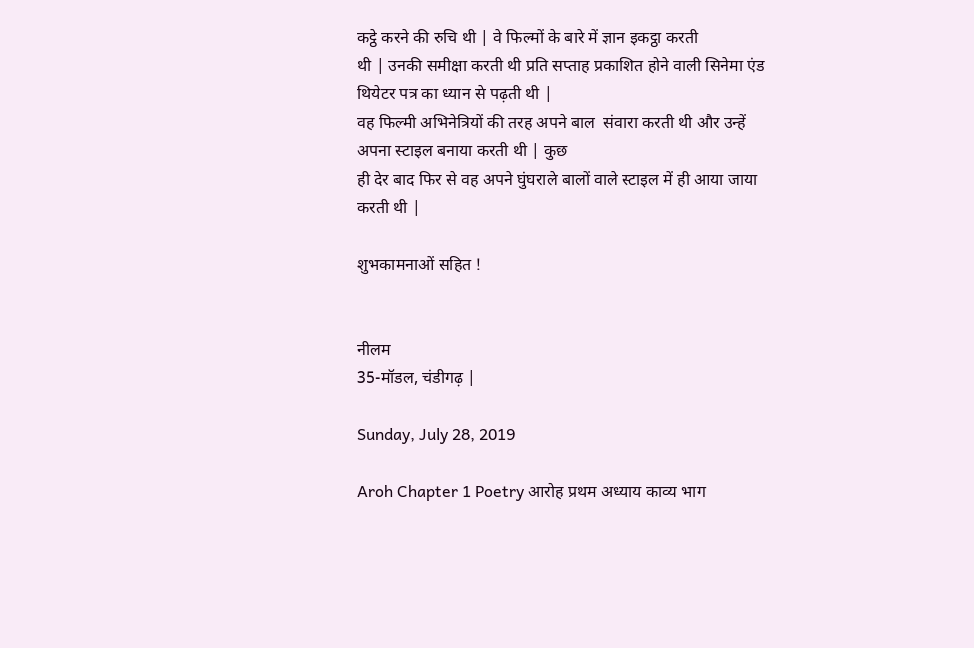कट्ठे करने की रुचि थी | वे फिल्मों के बारे में ज्ञान इकट्ठा करती
थी | उनकी समीक्षा करती थी प्रति सप्ताह प्रकाशित होने वाली सिनेमा एंड थियेटर पत्र का ध्यान से पढ़ती थी |
वह फिल्मी अभिनेत्रियों की तरह अपने बाल  संवारा करती थी और उन्हें अपना स्टाइल बनाया करती थी | कुछ
ही देर बाद फिर से वह अपने घुंघराले बालों वाले स्टाइल में ही आया जाया करती थी |

शुभकामनाओं सहित !


नीलम
35-मॉडल, चंडीगढ़ |

Sunday, July 28, 2019

Aroh Chapter 1 Poetry आरोह प्रथम अध्याय काव्य भाग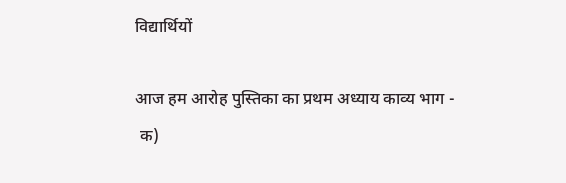विद्यार्थियों

आज हम आरोह पुस्तिका का प्रथम अध्याय काव्य भाग -
 क)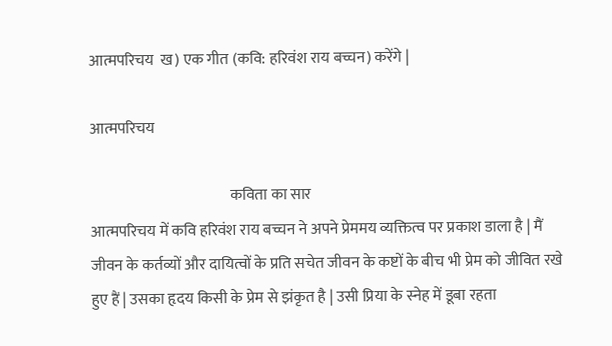आत्मपरिचय  ख) एक गीत (कवि: हरिवंश राय बच्चन) करेंगे |

आत्मपरिचय

                                              कविता का सार
आत्मपरिचय में कवि हरिवंश राय बच्चन ने अपने प्रेममय व्यक्तित्व पर प्रकाश डाला है | मैं
जीवन के कर्तव्यों और दायित्वों के प्रति सचेत जीवन के कष्टों के बीच भी प्रेम को जीवित रखे
हुए हैं | उसका हृदय किसी के प्रेम से झंकृत है | उसी प्रिया के स्नेह में डूबा रहता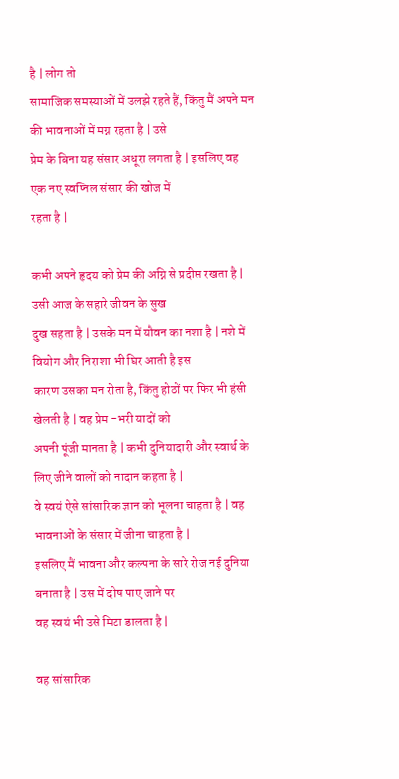है | लोग तो
सामाजिक समस्याओं में उलझे रहते हैं, किंतु मैं अपने मन की भावनाओं में मग्न रहता है | उसे
प्रेम के बिना यह संसार अधूरा लगता है | इसलिए वह एक नए स्वप्निल संसार की खोज में
रहता है |

कभी अपने हृदय को प्रेम की अग्नि से प्रदीप्त रखता है | उसी आज के सहारे जीवन के सुख
दुख सहता है | उसके मन में यौवन का नशा है | नशे में वियोग और निराशा भी घिर आती है इस
कारण उसका मन रोता है, किंतु होठों पर फिर भी हंसी खेलती है | वह प्रेम -भरी यादों को
अपनी पूंजी मानता है | कभी दुनियादारी और स्वार्थ के लिए जीने वालों को नादान कहता है |
वे स्वयं ऐसे सांसारिक ज्ञान को भूलना चाहता है | वह भावनाओं के संसार में जीना चाहता है |
इसलिए मैं भावना और कल्पना के सारे रोज नई दुनिया बनाता है | उस में दोष पाए जाने पर
वह स्वयं भी उसे मिटा डालता है |

वह सांसारिक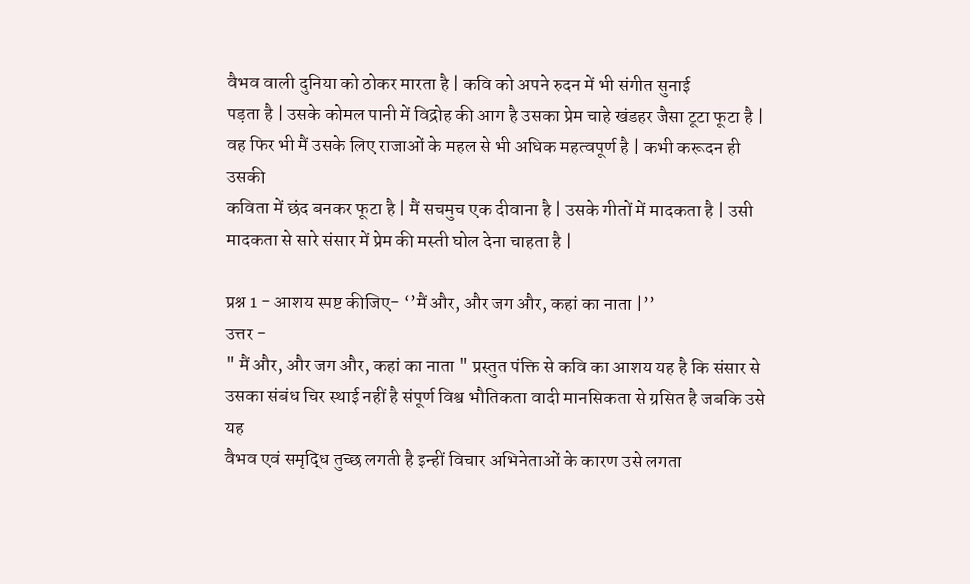वैभव वाली दुनिया को ठोकर मारता है | कवि को अपने रुदन में भी संगीत सुनाई
पड़ता है | उसके कोमल पानी में विद्रोह की आग है उसका प्रेम चाहे खंडहर जैसा टूटा फूटा है |
वह फिर भी मैं उसके लिए राजाओं के महल से भी अधिक महत्वपूर्ण है | कभी करूदन ही उसकी
कविता में छंद बनकर फूटा है | मैं सचमुच एक दीवाना है | उसके गीतों में मादकता है | उसी
मादकता से सारे संसार में प्रेम की मस्ती घोल देना चाहता है |

प्रश्न 1 - आशय स्पष्ट कीजिए- ‘’मैं और, और जग और, कहां का नाता |’’
उत्तर -
" मैं और, और जग और, कहां का नाता " प्रस्तुत पंक्ति से कवि का आशय यह है कि संसार से
उसका संबंध चिर स्थाई नहीं है संपूर्ण विश्व भौतिकता वादी मानसिकता से ग्रसित है जबकि उसे यह
वैभव एवं समृद्धि तुच्छ लगती है इन्हीं विचार अभिनेताओं के कारण उसे लगता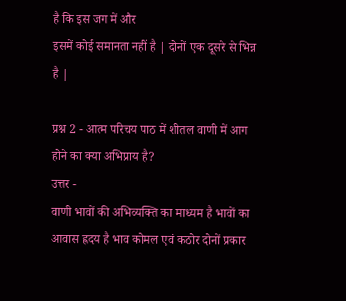है कि इस जग में और
इसमें कोई समानता नहीं है | दोनों एक दूसरे से भिन्न है |

प्रश्न 2 - आत्म परिचय पाठ में शीतल वाणी में आग होने का क्या अभिप्राय है?
उत्तर -
वाणी भावों की अभिव्यक्ति का माध्यम है भावों का आवास ह्रदय है भाव कोमल एवं कठोर दोनों प्रकार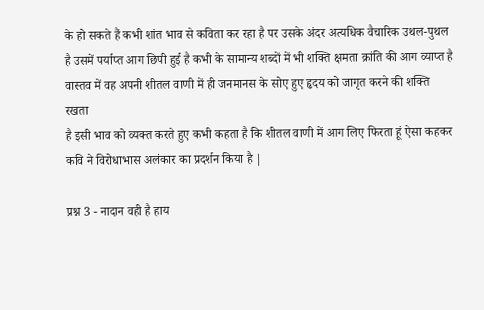के हो सकते हैं कभी शांत भाव से कविता कर रहा है पर उसके अंदर अत्यधिक वैचारिक उथल-पुथल
है उसमें पर्याप्त आग छिपी हुई है कभी के सामान्य शब्दों में भी शक्ति क्षमता क्रांति की आग व्याप्त है
वास्तव में वह अपनी शीतल वाणी में ही जनमानस के सोए हुए हृदय को जागृत करने की शक्ति रखता
है इसी भाव को व्यक्त करते हुए कभी कहता है कि शीतल वाणी में आग लिए फिरता हूं ऐसा कहकर
कवि ने विरोधाभास अलंकार का प्रदर्शन किया है |

प्रश्न 3 - नादान वही है हाय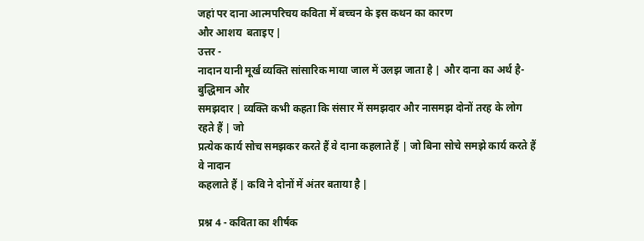जहां पर दाना आत्मपरिचय कविता में बच्चन के इस कथन का कारण
और आशय  बताइए |
उत्तर -
नादान यानी मूर्ख व्यक्ति सांसारिक माया जाल में उलझ जाता है | और दाना का अर्थ है- बुद्धिमान और
समझदार | व्यक्ति कभी कहता कि संसार में समझदार और नासमझ दोनों तरह के लोग रहते हैं | जो
प्रत्येक कार्य सोच समझकर करते हैं वे दाना कहलाते हैं | जो बिना सोचे समझे कार्य करते हैं वे नादान
कहलाते हैं | कवि ने दोनों में अंतर बताया है |

प्रश्न 4 - कविता का शीर्षक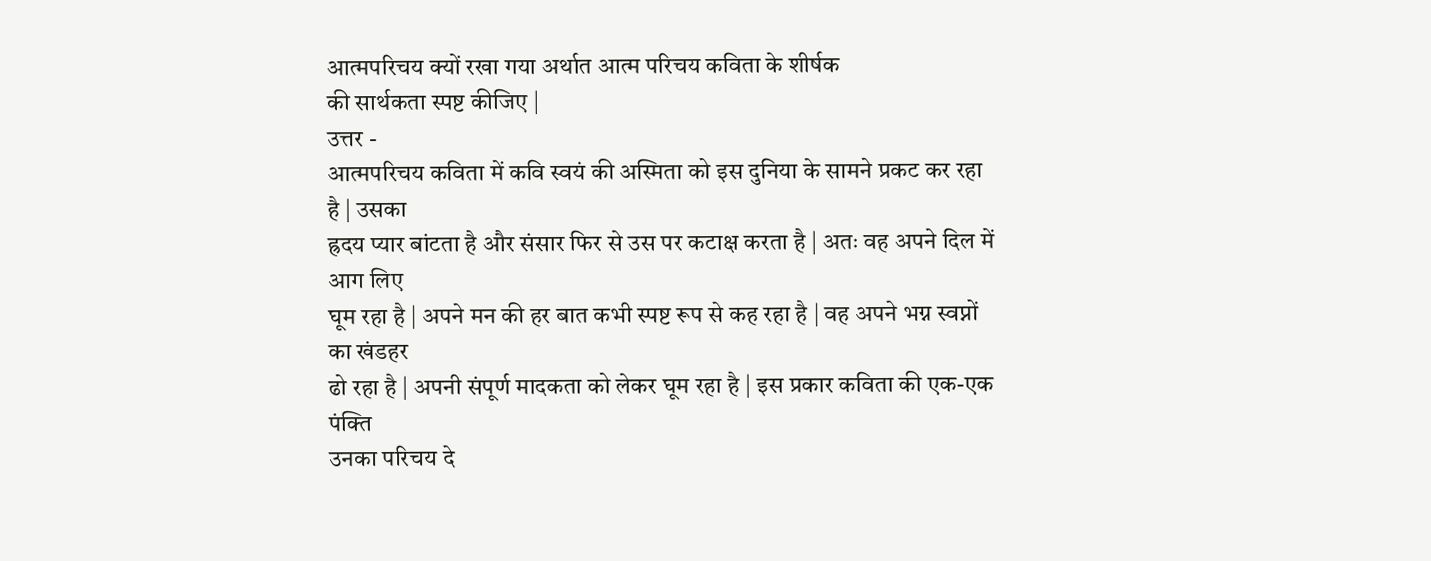आत्मपरिचय क्यों रखा गया अर्थात आत्म परिचय कविता के शीर्षक
की सार्थकता स्पष्ट कीजिए |
उत्तर -
आत्मपरिचय कविता में कवि स्वयं की अस्मिता को इस दुनिया के सामने प्रकट कर रहा है | उसका
ह्रदय प्यार बांटता है और संसार फिर से उस पर कटाक्ष करता है | अतः वह अपने दिल में आग लिए
घूम रहा है | अपने मन की हर बात कभी स्पष्ट रूप से कह रहा है | वह अपने भग्न स्वप्नों का खंडहर
ढो रहा है | अपनी संपूर्ण मादकता को लेकर घूम रहा है | इस प्रकार कविता की एक-एक पंक्ति
उनका परिचय दे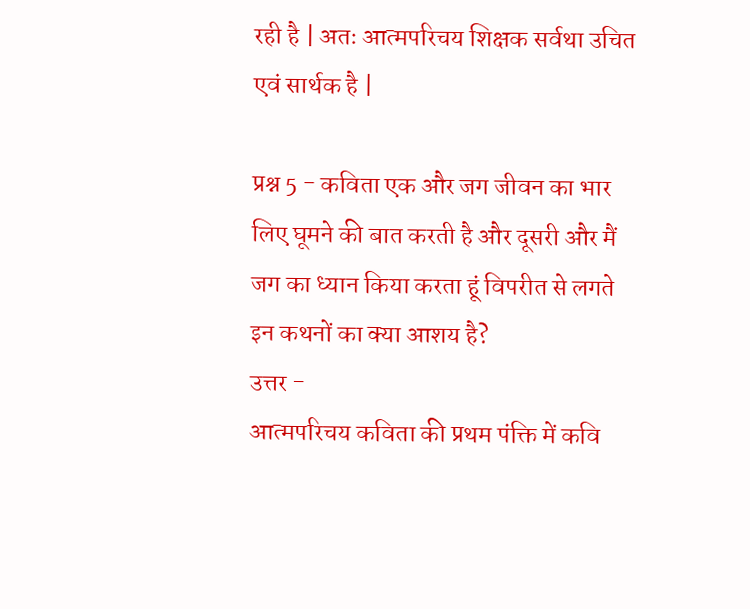रही है | अतः आत्मपरिचय शिक्षक सर्वथा उचित एवं सार्थक है |

प्रश्न 5 - कविता एक और जग जीवन का भार लिए घूमने की बात करती है और दूसरी और मैं
जग का ध्यान किया करता हूं विपरीत से लगते इन कथनों का क्या आशय है?
उत्तर -
आत्मपरिचय कविता की प्रथम पंक्ति में कवि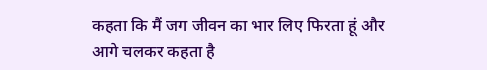कहता कि मैं जग जीवन का भार लिए फिरता हूं और
आगे चलकर कहता है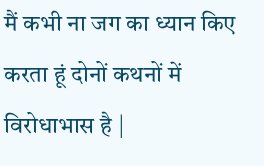मैं कभी ना जग का ध्यान किए करता हूं दोनों कथनों में विरोधाभास है |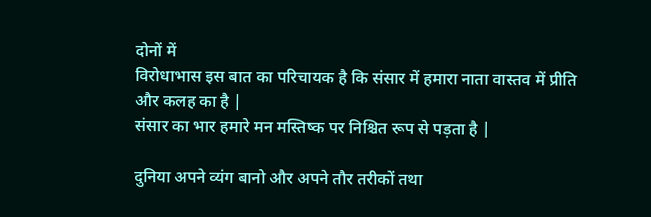दोनों में
विरोधाभास इस बात का परिचायक है कि संसार में हमारा नाता वास्तव में प्रीति और कलह का है |
संसार का भार हमारे मन मस्तिष्क पर निश्चित रूप से पड़ता है |

दुनिया अपने व्यंग बानो और अपने तौर तरीकों तथा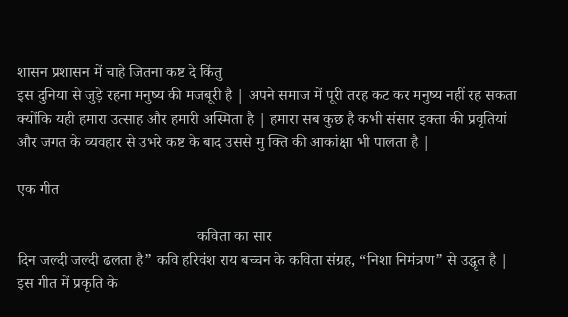शासन प्रशासन में चाहे जितना कष्ट दे किंतु
इस दुनिया से जुड़े रहना मनुष्य की मजबूरी है | अपने समाज में पूरी तरह कट कर मनुष्य नहीं रह सकता
क्योंकि यही हमारा उत्साह और हमारी अस्मिता है | हमारा सब कुछ है कभी संसार इक्ता की प्रवृतियां
और जगत के व्यवहार से उभरे कष्ट के बाद उससे मु क्ति की आकांक्षा भी पालता है |

एक गीत

                                              कविता का सार
दिन जल्दी जल्दी ढलता है” कवि हरिवंश राय बच्चन के कविता संग्रह, “निशा निमंत्रण” से उद्धृत है |
इस गीत में प्रकृति के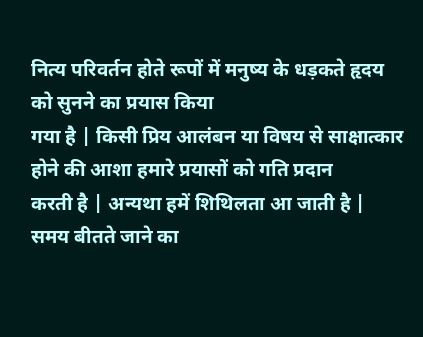नित्य परिवर्तन होते रूपों में मनुष्य के धड़कते हृदय को सुनने का प्रयास किया
गया है | किसी प्रिय आलंबन या विषय से साक्षात्कार होने की आशा हमारे प्रयासों को गति प्रदान
करती है | अन्यथा हमें शिथिलता आ जाती है | समय बीतते जाने का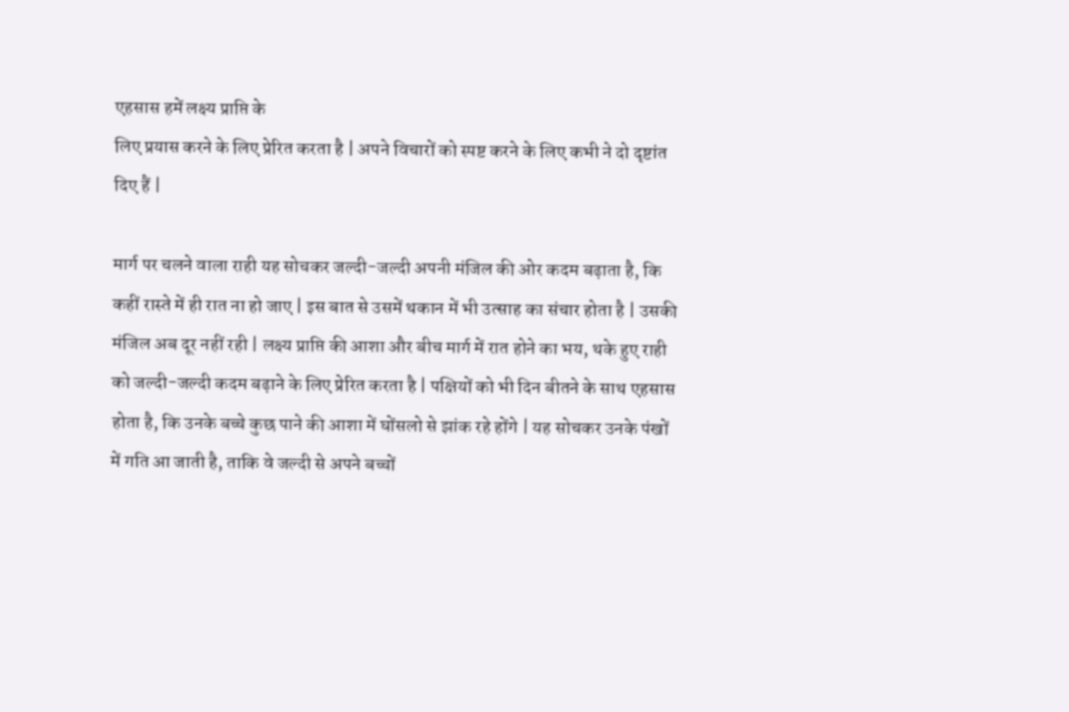एहसास हमें लक्ष्य प्राप्ति के
लिए प्रयास करने के लिए प्रेरित करता है | अपने विचारों को स्पष्ट करने के लिए कभी ने दो दृष्टांत
दिए हैं |

मार्ग पर चलने वाला राही यह सोचकर जल्दी-जल्दी अपनी मंजिल की ओर कदम बढ़ाता है, कि
कहीं रास्ते में ही रात ना हो जाए | इस बात से उसमें थकान में भी उत्साह का संचार होता है | उसकी
मंजिल अब दूर नहीं रही | लक्ष्य प्राप्ति की आशा और बीच मार्ग में रात होने का भय, थके हुए राही
को जल्दी-जल्दी कदम बढ़ाने के लिए प्रेरित करता है | पक्षियों को भी दिन बीतने के साथ एहसास
होता है, कि उनके बच्चे कुछ पाने की आशा में घोंसलो से झांक रहे होंगे | यह सोचकर उनके पंखों
में गति आ जाती है, ताकि वे जल्दी से अपने बच्चों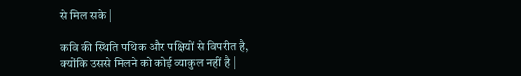से मिल सके |

कवि की स्थिति पथिक और पक्षियों से विपरीत है, क्योंकि उससे मिलने को कोई व्याकुल नहीं है |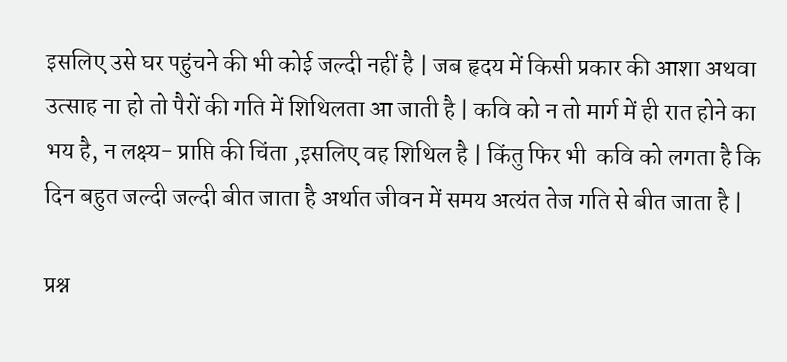इसलिए उसे घर पहुंचने की भी कोई जल्दी नहीं है | जब हृदय में किसी प्रकार की आशा अथवा
उत्साह ना हो तो पैरों की गति में शिथिलता आ जाती है | कवि को न तो मार्ग में ही रात होने का
भय है, न लक्ष्य- प्राप्ति की चिंता ,इसलिए वह शिथिल है | किंतु फिर भी  कवि को लगता है कि
दिन बहुत जल्दी जल्दी बीत जाता है अर्थात जीवन में समय अत्यंत तेज गति से बीत जाता है |

प्रश्न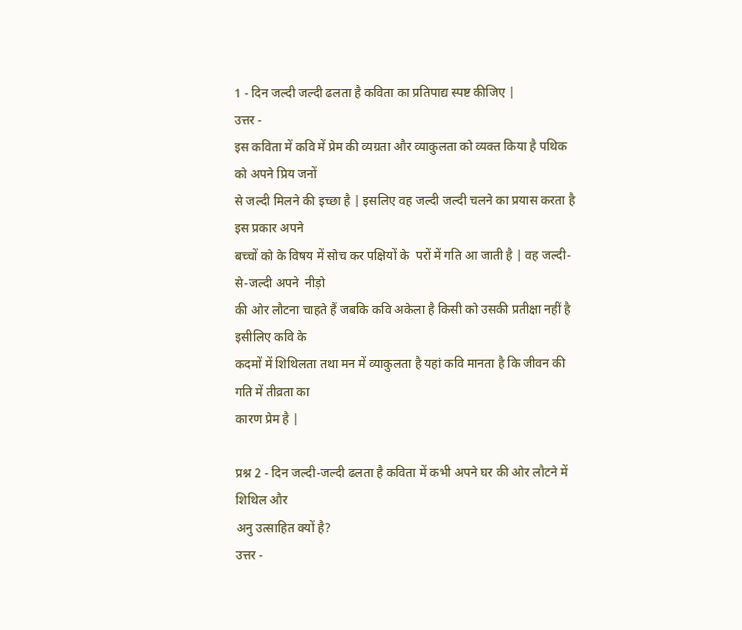1 - दिन जल्दी जल्दी ढलता है कविता का प्रतिपाद्य स्पष्ट कीजिए |
उत्तर -
इस कविता में कवि में प्रेम की व्यग्रता और व्याकुलता को व्यक्त किया है पथिक को अपने प्रिय जनों
से जल्दी मिलने की इच्छा है | इसलिए वह जल्दी जल्दी चलने का प्रयास करता है इस प्रकार अपने
बच्चों को के विषय में सोच कर पक्षियों के  परों में गति आ जाती है | वह जल्दी-से-जल्दी अपने  नीड़ो
की ओर लौटना चाहते हैं जबकि कवि अकेला है किसी को उसकी प्रतीक्षा नहीं है इसीलिए कवि के
कदमों में शिथिलता तथा मन में व्याकुलता है यहां कवि मानता है कि जीवन की गति में तीव्रता का
कारण प्रेम है |

प्रश्न 2 - दिन जल्दी-जल्दी ढलता है कविता में कभी अपने घर की ओर लौटने में शिथिल और
अनु उत्साहित क्यों है?
उत्तर -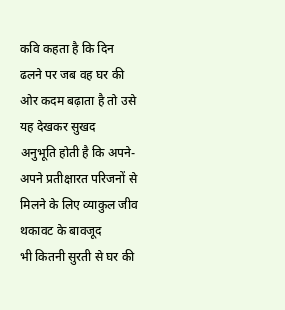कवि कहता है कि दिन ढलने पर जब वह घर की ओर कदम बढ़ाता है तो उसे यह देखकर सुखद
अनुभूति होती है कि अपने-अपने प्रतीक्षारत परिजनों से मिलने के लिए व्याकुल जीव थकावट के बावजूद
भी कितनी सुरती से घर की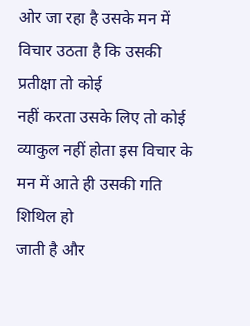ओर जा रहा है उसके मन में विचार उठता है कि उसकी प्रतीक्षा तो कोई
नहीं करता उसके लिए तो कोई व्याकुल नहीं होता इस विचार के मन में आते ही उसकी गति शिथिल हो
जाती है और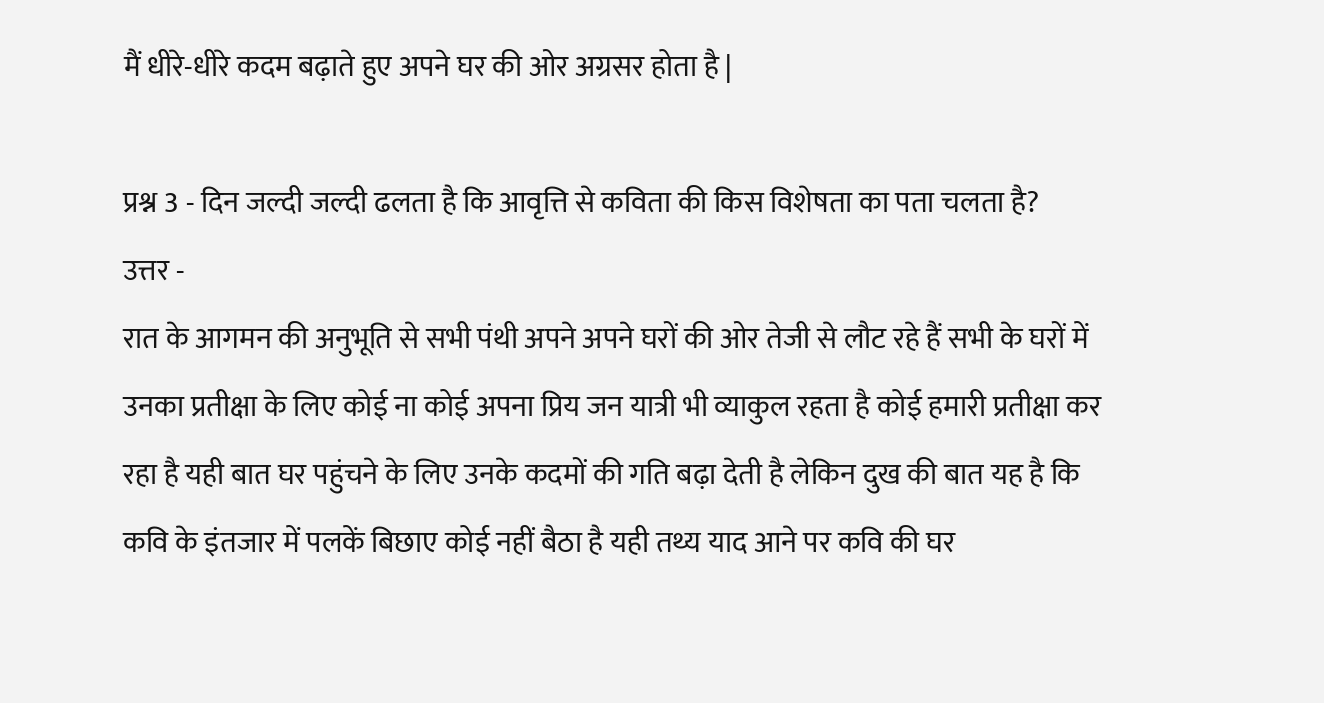मैं धीरे-धीरे कदम बढ़ाते हुए अपने घर की ओर अग्रसर होता है |

प्रश्न 3 - दिन जल्दी जल्दी ढलता है कि आवृत्ति से कविता की किस विशेषता का पता चलता है?
उत्तर -
रात के आगमन की अनुभूति से सभी पंथी अपने अपने घरों की ओर तेजी से लौट रहे हैं सभी के घरों में
उनका प्रतीक्षा के लिए कोई ना कोई अपना प्रिय जन यात्री भी व्याकुल रहता है कोई हमारी प्रतीक्षा कर
रहा है यही बात घर पहुंचने के लिए उनके कदमों की गति बढ़ा देती है लेकिन दुख की बात यह है कि
कवि के इंतजार में पलकें बिछाए कोई नहीं बैठा है यही तथ्य याद आने पर कवि की घर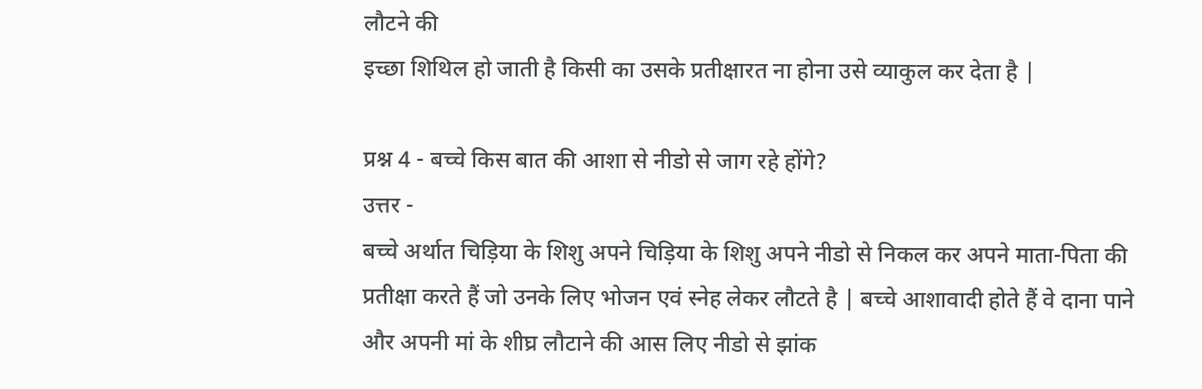लौटने की
इच्छा शिथिल हो जाती है किसी का उसके प्रतीक्षारत ना होना उसे व्याकुल कर देता है |

प्रश्न 4 - बच्चे किस बात की आशा से नीडो से जाग रहे होंगे?
उत्तर -
बच्चे अर्थात चिड़िया के शिशु अपने चिड़िया के शिशु अपने नीडो से निकल कर अपने माता-पिता की
प्रतीक्षा करते हैं जो उनके लिए भोजन एवं स्नेह लेकर लौटते है | बच्चे आशावादी होते हैं वे दाना पाने
और अपनी मां के शीघ्र लौटाने की आस लिए नीडो से झांक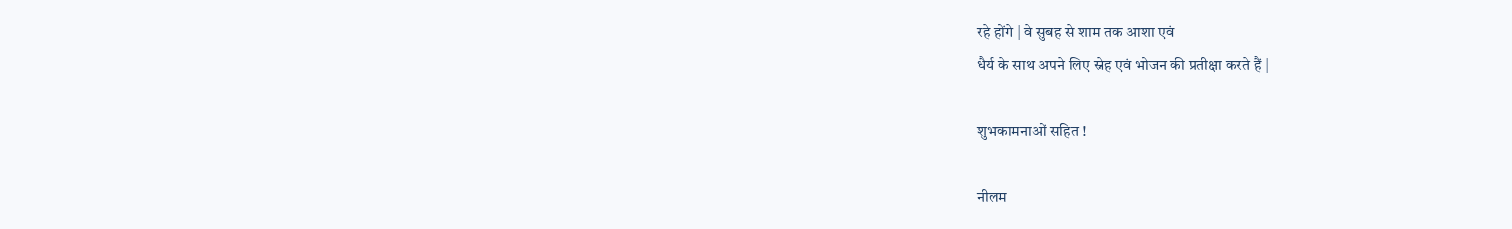रहे होंगे | वे सुबह से शाम तक आशा एवं
धैर्य के साथ अपने लिए स्नेह एवं भोजन की प्रतीक्षा करते हैं |

शुभकामनाओं सहित !

नीलम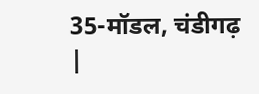35-मॉडल, चंडीगढ़ |